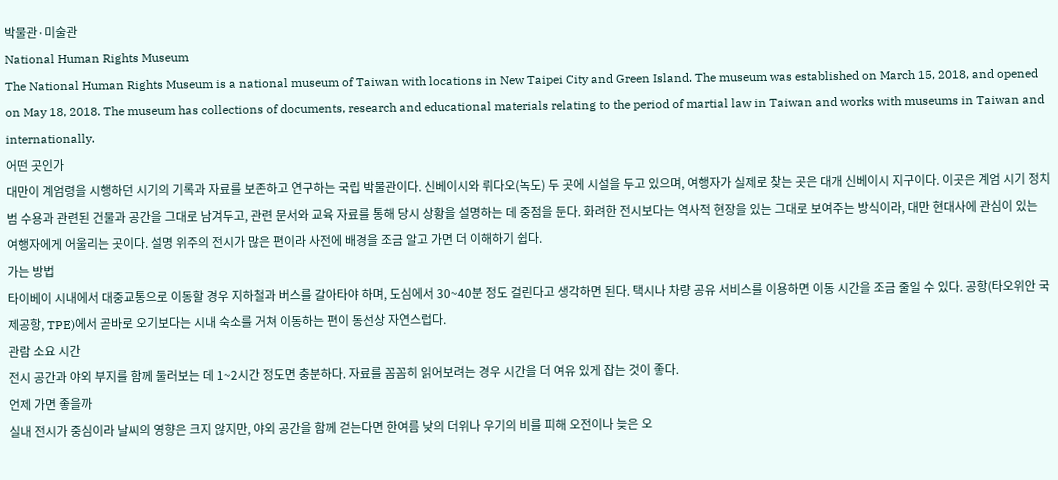박물관·미술관
National Human Rights Museum
The National Human Rights Museum is a national museum of Taiwan with locations in New Taipei City and Green Island. The museum was established on March 15, 2018, and opened on May 18, 2018. The museum has collections of documents, research and educational materials relating to the period of martial law in Taiwan and works with museums in Taiwan and internationally.
어떤 곳인가
대만이 계엄령을 시행하던 시기의 기록과 자료를 보존하고 연구하는 국립 박물관이다. 신베이시와 뤼다오(녹도) 두 곳에 시설을 두고 있으며, 여행자가 실제로 찾는 곳은 대개 신베이시 지구이다. 이곳은 계엄 시기 정치범 수용과 관련된 건물과 공간을 그대로 남겨두고, 관련 문서와 교육 자료를 통해 당시 상황을 설명하는 데 중점을 둔다. 화려한 전시보다는 역사적 현장을 있는 그대로 보여주는 방식이라, 대만 현대사에 관심이 있는 여행자에게 어울리는 곳이다. 설명 위주의 전시가 많은 편이라 사전에 배경을 조금 알고 가면 더 이해하기 쉽다.
가는 방법
타이베이 시내에서 대중교통으로 이동할 경우 지하철과 버스를 갈아타야 하며, 도심에서 30~40분 정도 걸린다고 생각하면 된다. 택시나 차량 공유 서비스를 이용하면 이동 시간을 조금 줄일 수 있다. 공항(타오위안 국제공항, TPE)에서 곧바로 오기보다는 시내 숙소를 거쳐 이동하는 편이 동선상 자연스럽다.
관람 소요 시간
전시 공간과 야외 부지를 함께 둘러보는 데 1~2시간 정도면 충분하다. 자료를 꼼꼼히 읽어보려는 경우 시간을 더 여유 있게 잡는 것이 좋다.
언제 가면 좋을까
실내 전시가 중심이라 날씨의 영향은 크지 않지만, 야외 공간을 함께 걷는다면 한여름 낮의 더위나 우기의 비를 피해 오전이나 늦은 오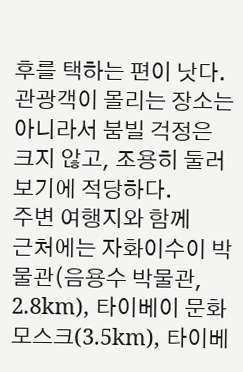후를 택하는 편이 낫다. 관광객이 몰리는 장소는 아니라서 붐빌 걱정은 크지 않고, 조용히 둘러보기에 적당하다.
주변 여행지와 함께
근처에는 자화이수이 박물관(음용수 박물관, 2.8km), 타이베이 문화 모스크(3.5km), 타이베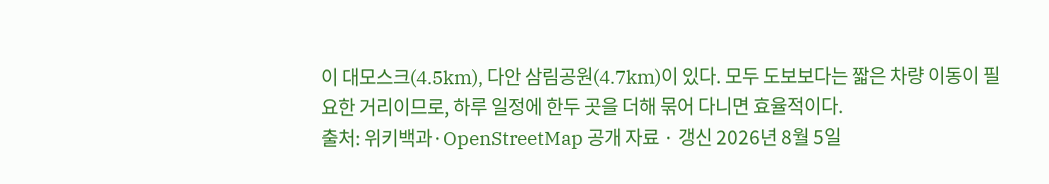이 대모스크(4.5km), 다안 삼림공원(4.7km)이 있다. 모두 도보보다는 짧은 차량 이동이 필요한 거리이므로, 하루 일정에 한두 곳을 더해 묶어 다니면 효율적이다.
출처: 위키백과·OpenStreetMap 공개 자료 · 갱신 2026년 8월 5일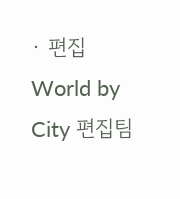· 편집 World by City 편집팀